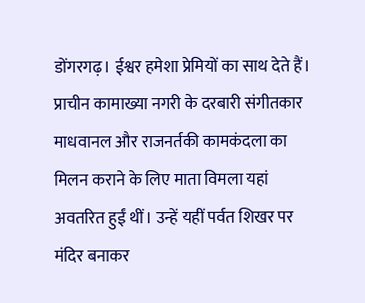डोंगरगढ़। ईश्वर हमेशा प्रेमियों का साथ देते हैं। प्राचीन कामाख्या नगरी के दरबारी संगीतकार माधवानल और राजनर्तकी कामकंदला का मिलन कराने के लिए माता विमला यहां अवतरित हुईं थीं। उन्हें यहीं पर्वत शिखर पर मंदिर बनाकर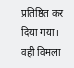प्रतिष्ठित कर दिया गया। वही विमला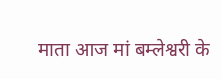माता आज मां बम्लेश्वरी के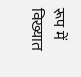रूप में विख्यात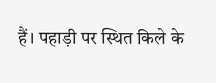हैं। पहाड़ी पर स्थित किले के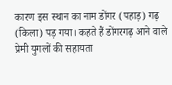कारण इस स्थान का नाम डोंगर (पहाड़) गढ़ (किला) पड़ गया। कहते हैं डोंगरगढ़ आने वाले प्रेमी युगलों की सहायता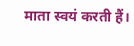माता स्वयं करती हैं।